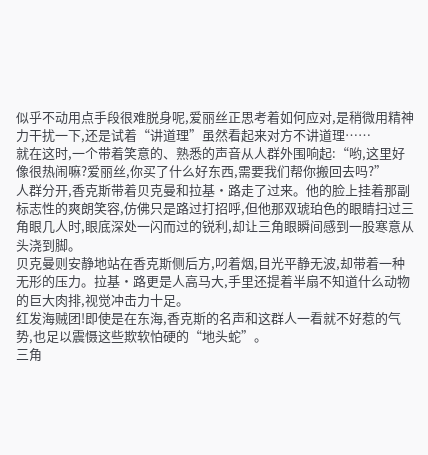似乎不动用点手段很难脱身呢,爱丽丝正思考着如何应对,是稍微用精神力干扰一下,还是试着“讲道理”虽然看起来对方不讲道理……
就在这时,一个带着笑意的、熟悉的声音从人群外围响起:“哟,这里好像很热闹嘛?爱丽丝,你买了什么好东西,需要我们帮你搬回去吗?”
人群分开,香克斯带着贝克曼和拉基·路走了过来。他的脸上挂着那副标志性的爽朗笑容,仿佛只是路过打招呼,但他那双琥珀色的眼睛扫过三角眼几人时,眼底深处一闪而过的锐利,却让三角眼瞬间感到一股寒意从头浇到脚。
贝克曼则安静地站在香克斯侧后方,叼着烟,目光平静无波,却带着一种无形的压力。拉基·路更是人高马大,手里还提着半扇不知道什么动物的巨大肉排,视觉冲击力十足。
红发海贼团!即使是在东海,香克斯的名声和这群人一看就不好惹的气势,也足以震慑这些欺软怕硬的“地头蛇”。
三角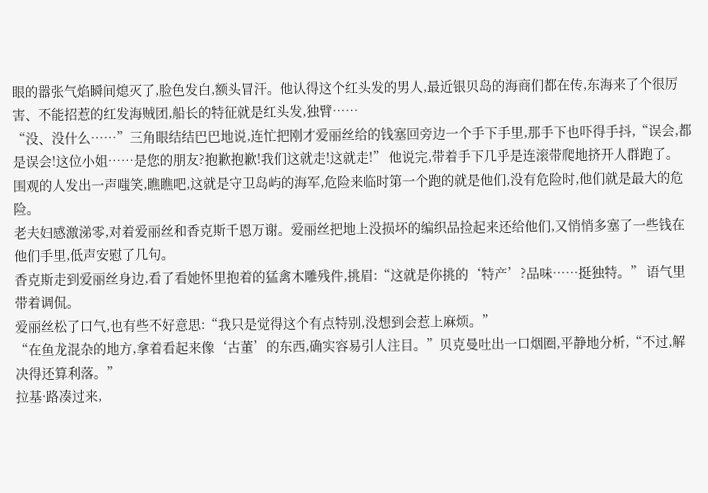眼的嚣张气焰瞬间熄灭了,脸色发白,额头冒汗。他认得这个红头发的男人,最近银贝岛的海商们都在传,东海来了个很厉害、不能招惹的红发海贼团,船长的特征就是红头发,独臂……
“没、没什么……”三角眼结结巴巴地说,连忙把刚才爱丽丝给的钱塞回旁边一个手下手里,那手下也吓得手抖,“误会,都是误会!这位小姐……是您的朋友?抱歉抱歉!我们这就走!这就走!” 他说完,带着手下几乎是连滚带爬地挤开人群跑了。
围观的人发出一声嗤笑,瞧瞧吧,这就是守卫岛屿的海军,危险来临时第一个跑的就是他们,没有危险时,他们就是最大的危险。
老夫妇感激涕零,对着爱丽丝和香克斯千恩万谢。爱丽丝把地上没损坏的编织品捡起来还给他们,又悄悄多塞了一些钱在他们手里,低声安慰了几句。
香克斯走到爱丽丝身边,看了看她怀里抱着的猛禽木雕残件,挑眉:“这就是你挑的‘特产’?品味……挺独特。” 语气里带着调侃。
爱丽丝松了口气,也有些不好意思:“我只是觉得这个有点特别,没想到会惹上麻烦。”
“在鱼龙混杂的地方,拿着看起来像‘古董’的东西,确实容易引人注目。”贝克曼吐出一口烟圈,平静地分析,“不过,解决得还算利落。”
拉基·路凑过来,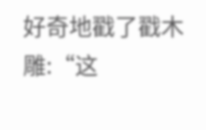好奇地戳了戳木雕:“这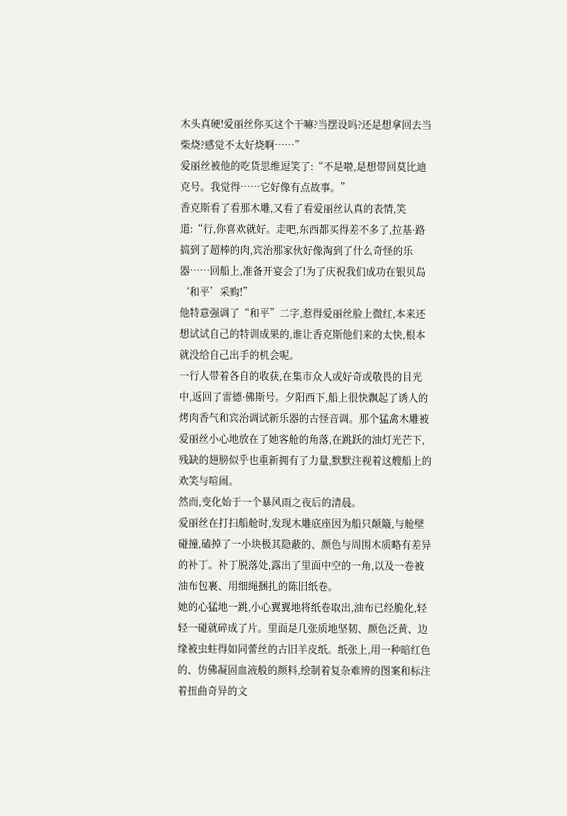木头真硬!爱丽丝你买这个干嘛?当摆设吗?还是想拿回去当柴烧?感觉不太好烧啊……”
爱丽丝被他的吃货思维逗笑了:“不是啦,是想带回莫比迪克号。我觉得……它好像有点故事。”
香克斯看了看那木雕,又看了看爱丽丝认真的表情,笑道:“行,你喜欢就好。走吧,东西都买得差不多了,拉基·路搞到了超棒的肉,宾治那家伙好像淘到了什么奇怪的乐器……回船上,准备开宴会了!为了庆祝我们成功在银贝岛‘和平’采购!”
他特意强调了“和平”二字,惹得爱丽丝脸上微红,本来还想试试自己的特训成果的,谁让香克斯他们来的太快,根本就没给自己出手的机会呢。
一行人带着各自的收获,在集市众人或好奇或敬畏的目光中,返回了雷德·佛斯号。夕阳西下,船上很快飘起了诱人的烤肉香气和宾治调试新乐器的古怪音调。那个猛禽木雕被爱丽丝小心地放在了她客舱的角落,在跳跃的油灯光芒下,残缺的翅膀似乎也重新拥有了力量,默默注视着这艘船上的欢笑与喧闹。
然而,变化始于一个暴风雨之夜后的清晨。
爱丽丝在打扫船舱时,发现木雕底座因为船只颠簸,与舱壁碰撞,磕掉了一小块极其隐蔽的、颜色与周围木质略有差异的补丁。补丁脱落处,露出了里面中空的一角,以及一卷被油布包裹、用细绳捆扎的陈旧纸卷。
她的心猛地一跳,小心翼翼地将纸卷取出,油布已经脆化,轻轻一碰就碎成了片。里面是几张质地坚韧、颜色泛黄、边缘被虫蛀得如同蕾丝的古旧羊皮纸。纸张上,用一种暗红色的、仿佛凝固血液般的颜料,绘制着复杂难辨的图案和标注着扭曲奇异的文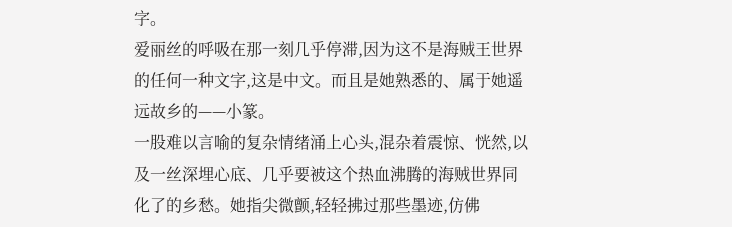字。
爱丽丝的呼吸在那一刻几乎停滞,因为这不是海贼王世界的任何一种文字,这是中文。而且是她熟悉的、属于她遥远故乡的——小篆。
一股难以言喻的复杂情绪涌上心头,混杂着震惊、恍然,以及一丝深埋心底、几乎要被这个热血沸腾的海贼世界同化了的乡愁。她指尖微颤,轻轻拂过那些墨迹,仿佛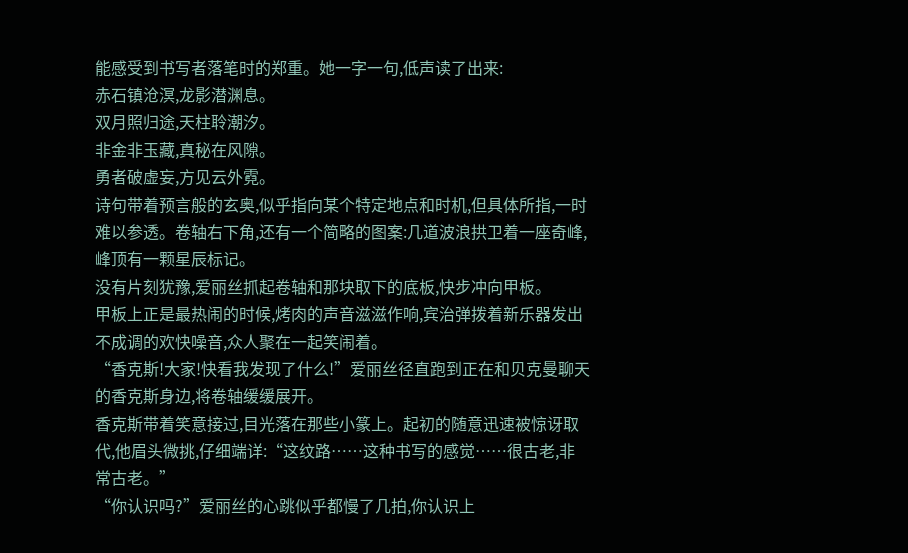能感受到书写者落笔时的郑重。她一字一句,低声读了出来:
赤石镇沧溟,龙影潜渊息。
双月照归途,天柱聆潮汐。
非金非玉藏,真秘在风隙。
勇者破虚妄,方见云外霓。
诗句带着预言般的玄奥,似乎指向某个特定地点和时机,但具体所指,一时难以参透。卷轴右下角,还有一个简略的图案:几道波浪拱卫着一座奇峰,峰顶有一颗星辰标记。
没有片刻犹豫,爱丽丝抓起卷轴和那块取下的底板,快步冲向甲板。
甲板上正是最热闹的时候,烤肉的声音滋滋作响,宾治弹拨着新乐器发出不成调的欢快噪音,众人聚在一起笑闹着。
“香克斯!大家!快看我发现了什么!”爱丽丝径直跑到正在和贝克曼聊天的香克斯身边,将卷轴缓缓展开。
香克斯带着笑意接过,目光落在那些小篆上。起初的随意迅速被惊讶取代,他眉头微挑,仔细端详:“这纹路……这种书写的感觉……很古老,非常古老。”
“你认识吗?”爱丽丝的心跳似乎都慢了几拍,你认识上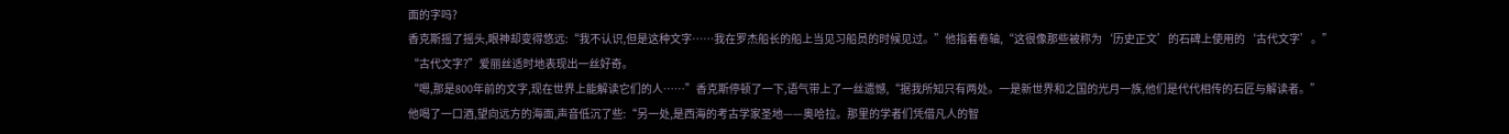面的字吗?
香克斯摇了摇头,眼神却变得悠远:“我不认识,但是这种文字……我在罗杰船长的船上当见习船员的时候见过。”他指着卷轴,“这很像那些被称为‘历史正文’的石碑上使用的‘古代文字’。”
“古代文字?”爱丽丝适时地表现出一丝好奇。
“嗯,那是800年前的文字,现在世界上能解读它们的人……”香克斯停顿了一下,语气带上了一丝遗憾,“据我所知只有两处。一是新世界和之国的光月一族,他们是代代相传的石匠与解读者。”
他喝了一口酒,望向远方的海面,声音低沉了些:“另一处,是西海的考古学家圣地——奥哈拉。那里的学者们凭借凡人的智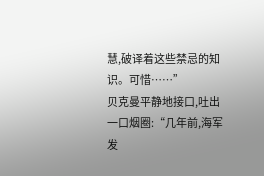慧,破译着这些禁忌的知识。可惜……”
贝克曼平静地接口,吐出一口烟圈:“几年前,海军发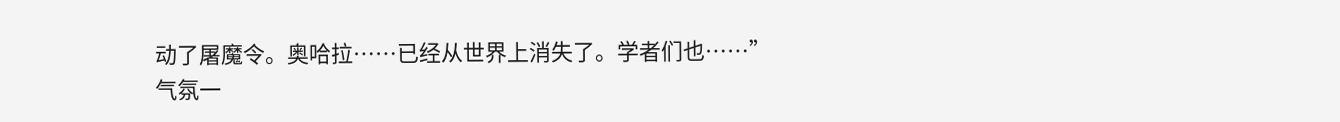动了屠魔令。奥哈拉……已经从世界上消失了。学者们也……”
气氛一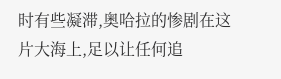时有些凝滞,奥哈拉的惨剧在这片大海上,足以让任何追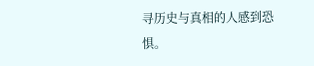寻历史与真相的人感到恐惧。